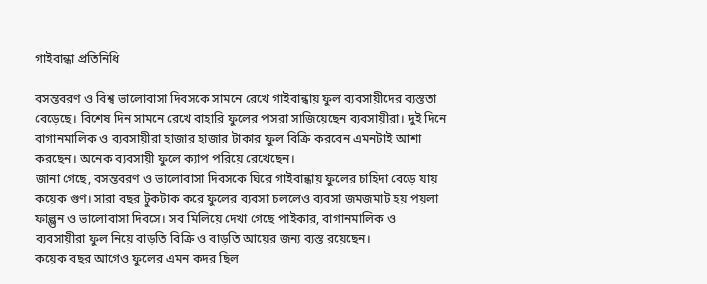গাইবান্ধা প্রতিনিধি

বসন্তবরণ ও বিশ্ব ভালোবাসা দিবসকে সামনে রেখে গাইবান্ধায় ফুল ব্যবসায়ীদের ব্যস্ততা বেড়েছে। বিশেষ দিন সামনে রেখে বাহারি ফুলের পসরা সাজিয়েছেন ব্যবসায়ীরা। দুই দিনে বাগানমালিক ও ব্যবসায়ীরা হাজার হাজার টাকার ফুল বিক্রি করবেন এমনটাই আশা করছেন। অনেক ব্যবসায়ী ফুলে ক্যাপ পরিয়ে রেখেছেন।
জানা গেছে, বসন্তবরণ ও ভালোবাসা দিবসকে ঘিরে গাইবান্ধায় ফুলের চাহিদা বেড়ে যায় কয়েক গুণ। সারা বছর টুকটাক করে ফুলের ব্যবসা চললেও ব্যবসা জমজমাট হয় পয়লা ফাল্গুন ও ভালোবাসা দিবসে। সব মিলিয়ে দেখা গেছে পাইকার, বাগানমালিক ও ব্যবসায়ীরা ফুল নিয়ে বাড়তি বিক্রি ও বাড়তি আয়ের জন্য ব্যস্ত রয়েছেন।
কয়েক বছর আগেও ফুলের এমন কদর ছিল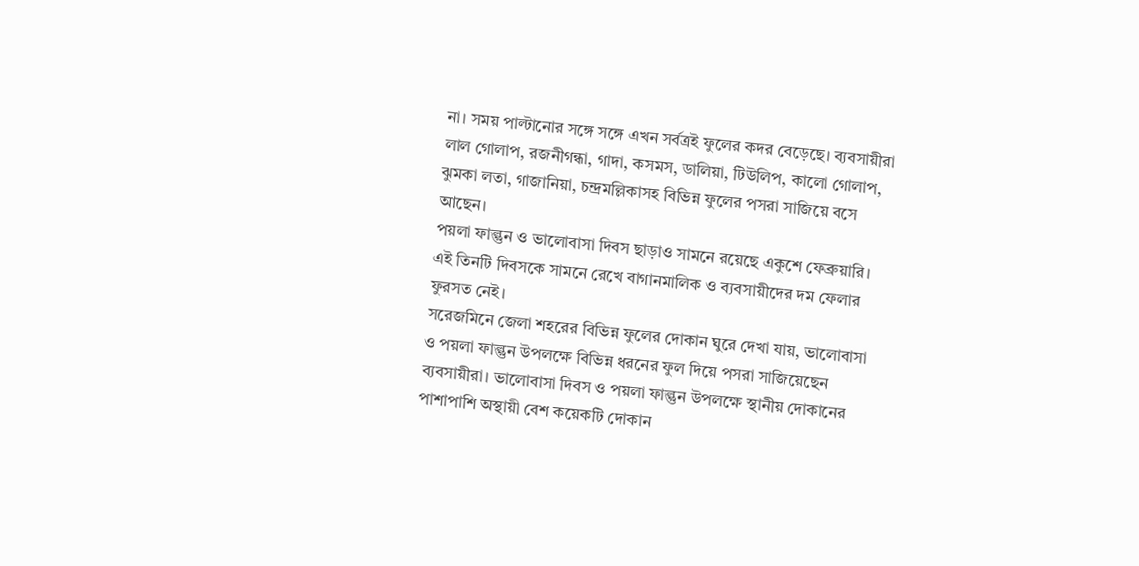না। সময় পাল্টানোর সঙ্গে সঙ্গে এখন সর্বত্রই ফুলের কদর বেড়েছে। ব্যবসায়ীরা লাল গোলাপ, রজনীগন্ধা, গাদা, কসমস, ডালিয়া, টিউলিপ, কালো গোলাপ, ঝুমকা লতা, গাজানিয়া, চন্দ্রমল্লিকাসহ বিভিন্ন ফুলের পসরা সাজিয়ে বসে আছেন।
পয়লা ফাল্গুন ও ভালোবাসা দিবস ছাড়াও সামনে রয়েছে একুশে ফেব্রুয়ারি। এই তিনটি দিবসকে সামনে রেখে বাগানমালিক ও ব্যবসায়ীদের দম ফেলার ফুরসত নেই।
সরেজমিনে জেলা শহরের বিভিন্ন ফুলের দোকান ঘুরে দেখা যায়, ভালোবাসা ও পয়লা ফাল্গুন উপলক্ষে বিভিন্ন ধরনের ফুল দিয়ে পসরা সাজিয়েছেন ব্যবসায়ীরা। ভালোবাসা দিবস ও পয়লা ফাল্গুন উপলক্ষে স্থানীয় দোকানের পাশাপাশি অস্থায়ী বেশ কয়েকটি দোকান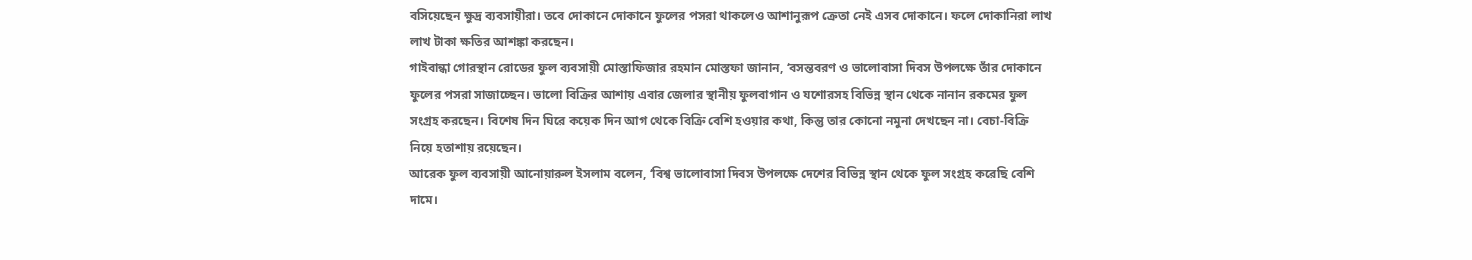বসিয়েছেন ক্ষুদ্র ব্যবসায়ীরা। তবে দোকানে দোকানে ফুলের পসরা থাকলেও আশানুরূপ ক্রেতা নেই এসব দোকানে। ফলে দোকানিরা লাখ লাখ টাকা ক্ষতির আশঙ্কা করছেন।
গাইবান্ধা গোরস্থান রোডের ফুল ব্যবসায়ী মোস্তাফিজার রহমান মোস্তফা জানান, ‘বসন্তবরণ ও ভালোবাসা দিবস উপলক্ষে তাঁর দোকানে ফুলের পসরা সাজাচ্ছেন। ভালো বিক্রির আশায় এবার জেলার স্থানীয় ফুলবাগান ও যশোরসহ বিভিন্ন স্থান থেকে নানান রকমের ফুল সংগ্রহ করছেন। বিশেষ দিন ঘিরে কয়েক দিন আগ থেকে বিক্রি বেশি হওয়ার কথা, কিন্তু তার কোনো নমুনা দেখছেন না। বেচা-বিক্রি নিয়ে হতাশায় রয়েছেন।
আরেক ফুল ব্যবসায়ী আনোয়ারুল ইসলাম বলেন, ‘বিশ্ব ভালোবাসা দিবস উপলক্ষে দেশের বিভিন্ন স্থান থেকে ফুল সংগ্রহ করেছি বেশি দামে।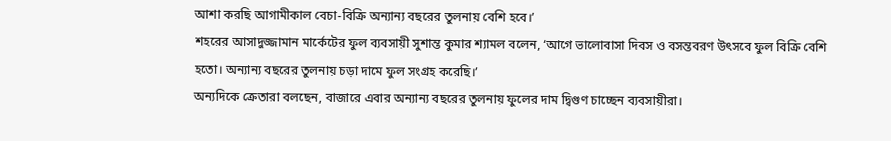আশা করছি আগামীকাল বেচা-বিক্রি অন্যান্য বছরের তুলনায় বেশি হবে।’
শহরের আসাদুজ্জামান মার্কেটের ফুল ব্যবসায়ী সুশান্ত কুমার শ্যামল বলেন, ‘আগে ভালোবাসা দিবস ও বসন্তবরণ উৎসবে ফুল বিক্রি বেশি হতো। অন্যান্য বছরের তুলনায় চড়া দামে ফুল সংগ্রহ করেছি।’
অন্যদিকে ক্রেতারা বলছেন, বাজারে এবার অন্যান্য বছরের তুলনায় ফুলের দাম দ্বিগুণ চাচ্ছেন ব্যবসায়ীরা।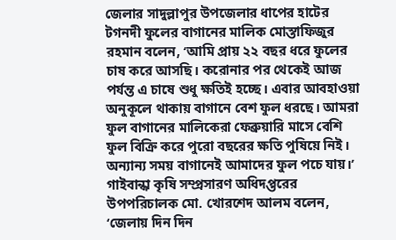জেলার সাদুল্লাপুর উপজেলার ধাপের হাটের টগনদী ফুলের বাগানের মালিক মোস্তাফিজুর রহমান বলেন, ‘আমি প্রায় ২২ বছর ধরে ফুলের চাষ করে আসছি। করোনার পর থেকেই আজ পর্যন্ত এ চাষে শুধু ক্ষতিই হচ্ছে। এবার আবহাওয়া অনুকূলে থাকায় বাগানে বেশ ফুল ধরছে। আমরা ফুল বাগানের মালিকেরা ফেব্রুয়ারি মাসে বেশি ফুল বিক্রি করে পুরো বছরের ক্ষতি পুষিয়ে নিই। অন্যান্য সময় বাগানেই আমাদের ফুল পচে যায়।’
গাইবান্ধা কৃষি সম্প্রসারণ অধিদপ্তরের উপপরিচালক মো. খোরশেদ আলম বলেন, ‘জেলায় দিন দিন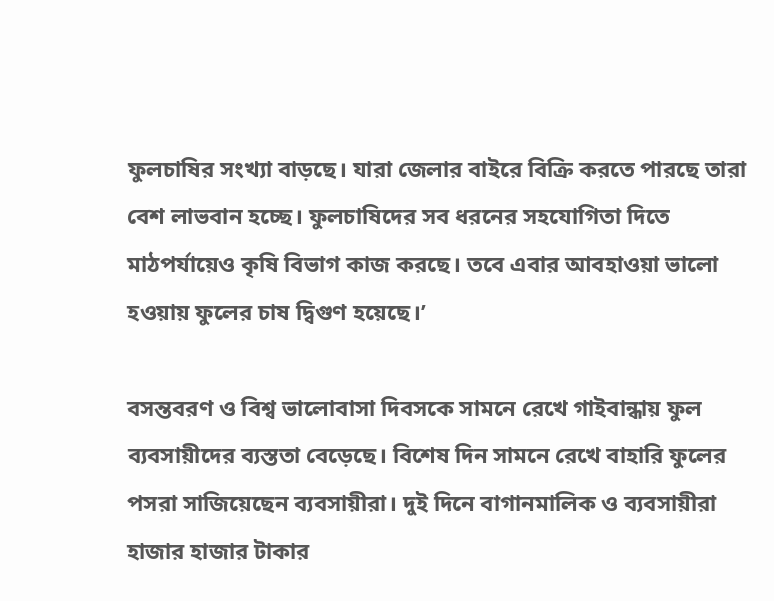ফুলচাষির সংখ্যা বাড়ছে। যারা জেলার বাইরে বিক্রি করতে পারছে তারা বেশ লাভবান হচ্ছে। ফুলচাষিদের সব ধরনের সহযোগিতা দিতে মাঠপর্যায়েও কৃষি বিভাগ কাজ করছে। তবে এবার আবহাওয়া ভালো হওয়ায় ফুলের চাষ দ্বিগুণ হয়েছে।’

বসন্তবরণ ও বিশ্ব ভালোবাসা দিবসকে সামনে রেখে গাইবান্ধায় ফুল ব্যবসায়ীদের ব্যস্ততা বেড়েছে। বিশেষ দিন সামনে রেখে বাহারি ফুলের পসরা সাজিয়েছেন ব্যবসায়ীরা। দুই দিনে বাগানমালিক ও ব্যবসায়ীরা হাজার হাজার টাকার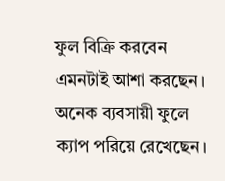ফুল বিক্রি করবেন এমনটাই আশা করছেন। অনেক ব্যবসায়ী ফুলে ক্যাপ পরিয়ে রেখেছেন।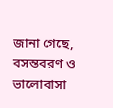জানা গেছে, বসন্তবরণ ও ভালোবাসা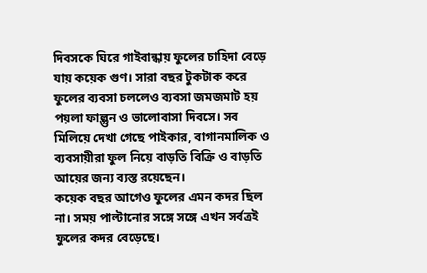দিবসকে ঘিরে গাইবান্ধায় ফুলের চাহিদা বেড়ে যায় কয়েক গুণ। সারা বছর টুকটাক করে ফুলের ব্যবসা চললেও ব্যবসা জমজমাট হয় পয়লা ফাল্গুন ও ভালোবাসা দিবসে। সব মিলিয়ে দেখা গেছে পাইকার, বাগানমালিক ও ব্যবসায়ীরা ফুল নিয়ে বাড়তি বিক্রি ও বাড়তি আয়ের জন্য ব্যস্ত রয়েছেন।
কয়েক বছর আগেও ফুলের এমন কদর ছিল না। সময় পাল্টানোর সঙ্গে সঙ্গে এখন সর্বত্রই ফুলের কদর বেড়েছে।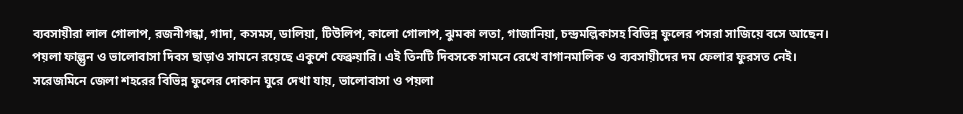ব্যবসায়ীরা লাল গোলাপ, রজনীগন্ধা, গাদা, কসমস, ডালিয়া, টিউলিপ, কালো গোলাপ, ঝুমকা লতা, গাজানিয়া, চন্দ্রমল্লিকাসহ বিভিন্ন ফুলের পসরা সাজিয়ে বসে আছেন।
পয়লা ফাল্গুন ও ভালোবাসা দিবস ছাড়াও সামনে রয়েছে একুশে ফেব্রুয়ারি। এই তিনটি দিবসকে সামনে রেখে বাগানমালিক ও ব্যবসায়ীদের দম ফেলার ফুরসত নেই।
সরেজমিনে জেলা শহরের বিভিন্ন ফুলের দোকান ঘুরে দেখা যায়, ভালোবাসা ও পয়লা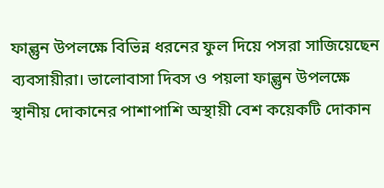ফাল্গুন উপলক্ষে বিভিন্ন ধরনের ফুল দিয়ে পসরা সাজিয়েছেন ব্যবসায়ীরা। ভালোবাসা দিবস ও পয়লা ফাল্গুন উপলক্ষে স্থানীয় দোকানের পাশাপাশি অস্থায়ী বেশ কয়েকটি দোকান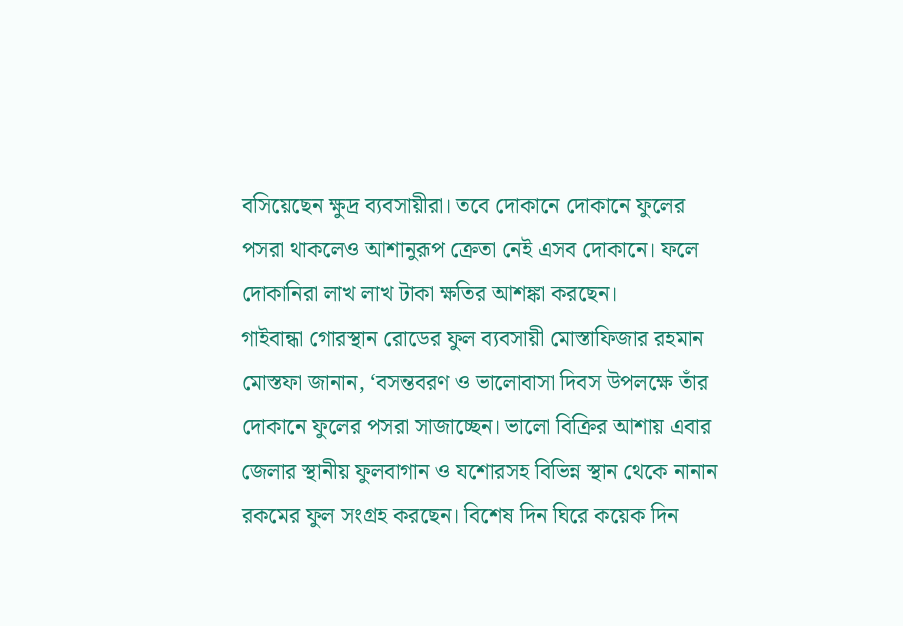বসিয়েছেন ক্ষুদ্র ব্যবসায়ীরা। তবে দোকানে দোকানে ফুলের পসরা থাকলেও আশানুরূপ ক্রেতা নেই এসব দোকানে। ফলে দোকানিরা লাখ লাখ টাকা ক্ষতির আশঙ্কা করছেন।
গাইবান্ধা গোরস্থান রোডের ফুল ব্যবসায়ী মোস্তাফিজার রহমান মোস্তফা জানান, ‘বসন্তবরণ ও ভালোবাসা দিবস উপলক্ষে তাঁর দোকানে ফুলের পসরা সাজাচ্ছেন। ভালো বিক্রির আশায় এবার জেলার স্থানীয় ফুলবাগান ও যশোরসহ বিভিন্ন স্থান থেকে নানান রকমের ফুল সংগ্রহ করছেন। বিশেষ দিন ঘিরে কয়েক দিন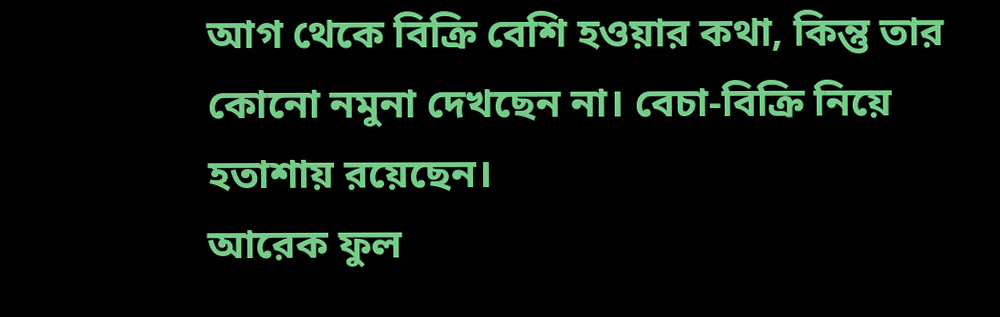আগ থেকে বিক্রি বেশি হওয়ার কথা, কিন্তু তার কোনো নমুনা দেখছেন না। বেচা-বিক্রি নিয়ে হতাশায় রয়েছেন।
আরেক ফুল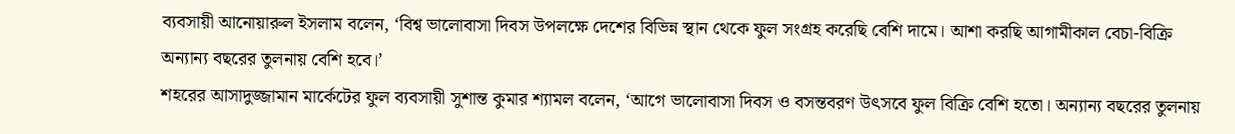ব্যবসায়ী আনোয়ারুল ইসলাম বলেন, ‘বিশ্ব ভালোবাসা দিবস উপলক্ষে দেশের বিভিন্ন স্থান থেকে ফুল সংগ্রহ করেছি বেশি দামে। আশা করছি আগামীকাল বেচা-বিক্রি অন্যান্য বছরের তুলনায় বেশি হবে।’
শহরের আসাদুজ্জামান মার্কেটের ফুল ব্যবসায়ী সুশান্ত কুমার শ্যামল বলেন, ‘আগে ভালোবাসা দিবস ও বসন্তবরণ উৎসবে ফুল বিক্রি বেশি হতো। অন্যান্য বছরের তুলনায়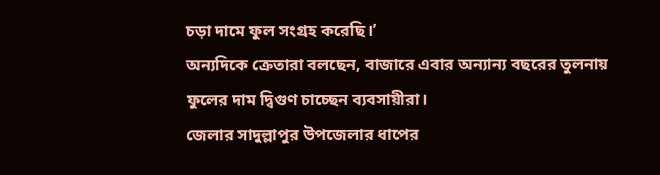চড়া দামে ফুল সংগ্রহ করেছি।’
অন্যদিকে ক্রেতারা বলছেন, বাজারে এবার অন্যান্য বছরের তুলনায় ফুলের দাম দ্বিগুণ চাচ্ছেন ব্যবসায়ীরা।
জেলার সাদুল্লাপুর উপজেলার ধাপের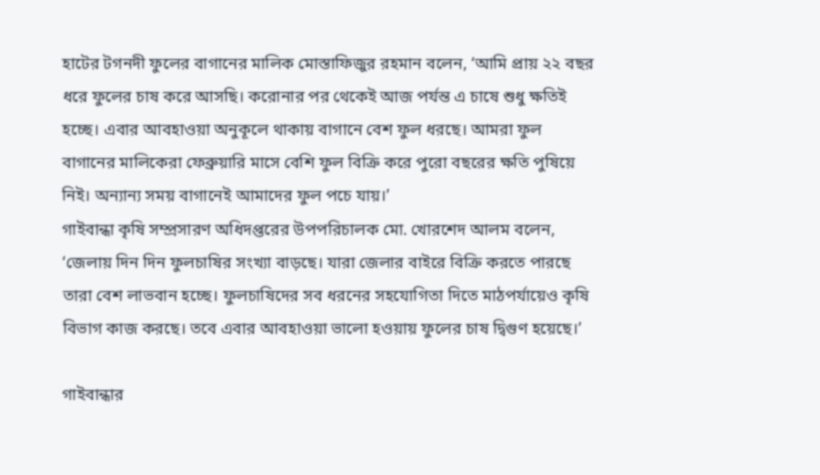হাটের টগনদী ফুলের বাগানের মালিক মোস্তাফিজুর রহমান বলেন, ‘আমি প্রায় ২২ বছর ধরে ফুলের চাষ করে আসছি। করোনার পর থেকেই আজ পর্যন্ত এ চাষে শুধু ক্ষতিই হচ্ছে। এবার আবহাওয়া অনুকূলে থাকায় বাগানে বেশ ফুল ধরছে। আমরা ফুল বাগানের মালিকেরা ফেব্রুয়ারি মাসে বেশি ফুল বিক্রি করে পুরো বছরের ক্ষতি পুষিয়ে নিই। অন্যান্য সময় বাগানেই আমাদের ফুল পচে যায়।’
গাইবান্ধা কৃষি সম্প্রসারণ অধিদপ্তরের উপপরিচালক মো. খোরশেদ আলম বলেন, ‘জেলায় দিন দিন ফুলচাষির সংখ্যা বাড়ছে। যারা জেলার বাইরে বিক্রি করতে পারছে তারা বেশ লাভবান হচ্ছে। ফুলচাষিদের সব ধরনের সহযোগিতা দিতে মাঠপর্যায়েও কৃষি বিভাগ কাজ করছে। তবে এবার আবহাওয়া ভালো হওয়ায় ফুলের চাষ দ্বিগুণ হয়েছে।’

গাইবান্ধার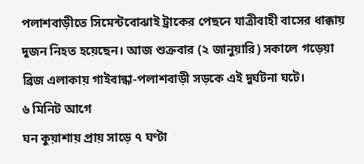পলাশবাড়ীতে সিমেন্টবোঝাই ট্রাকের পেছনে যাত্রীবাহী বাসের ধাক্কায় দুজন নিহত হয়েছেন। আজ শুক্রবার (২ জানুয়ারি) সকালে গড়েয়া ব্রিজ এলাকায় গাইবান্ধা-পলাশবাড়ী সড়কে এই দুর্ঘটনা ঘটে।
৬ মিনিট আগে
ঘন কুয়াশায় প্রায় সাড়ে ৭ ঘণ্টা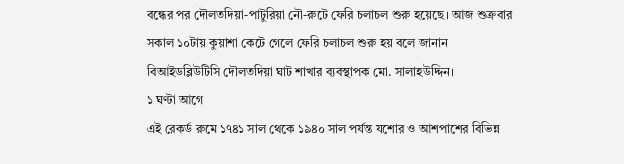বন্ধের পর দৌলতদিয়া-পাটুরিয়া নৌ-রুটে ফেরি চলাচল শুরু হয়েছে। আজ শুক্রবার সকাল ১০টায় কুয়াশা কেটে গেলে ফেরি চলাচল শুরু হয় বলে জানান বিআইডব্লিউটিসি দৌলতদিয়া ঘাট শাখার ব্যবস্থাপক মো. সালাহউদ্দিন।
১ ঘণ্টা আগে
এই রেকর্ড রুমে ১৭৪১ সাল থেকে ১৯৪০ সাল পর্যন্ত যশোর ও আশপাশের বিভিন্ন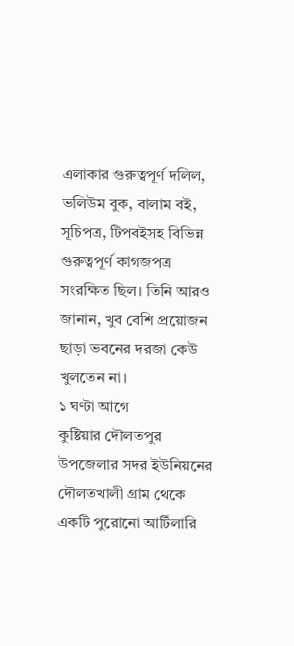এলাকার গুরুত্বপূর্ণ দলিল, ভলিউম বুক, বালাম বই, সূচিপত্র, টিপবইসহ বিভিন্ন গুরুত্বপূর্ণ কাগজপত্র সংরক্ষিত ছিল। তিনি আরও জানান, খুব বেশি প্রয়োজন ছাড়া ভবনের দরজা কেউ খুলতেন না।
১ ঘণ্টা আগে
কুষ্টিয়ার দৌলতপুর উপজেলার সদর ইউনিয়নের দৌলতখালী গ্রাম থেকে একটি পুরোনো আর্টিলারি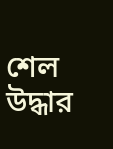শেল উদ্ধার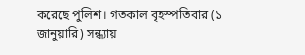করেছে পুলিশ। গতকাল বৃহস্পতিবার (১ জানুয়ারি) সন্ধ্যায়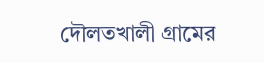দৌলতখালী গ্রামের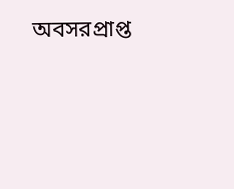অবসরপ্রাপ্ত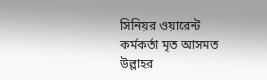সিনিয়র ওয়ারেন্ট কর্মকর্তা মৃত আসমত উল্লাহর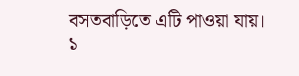বসতবাড়িতে এটি পাওয়া যায়।
১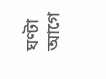ঘণ্টা আগে